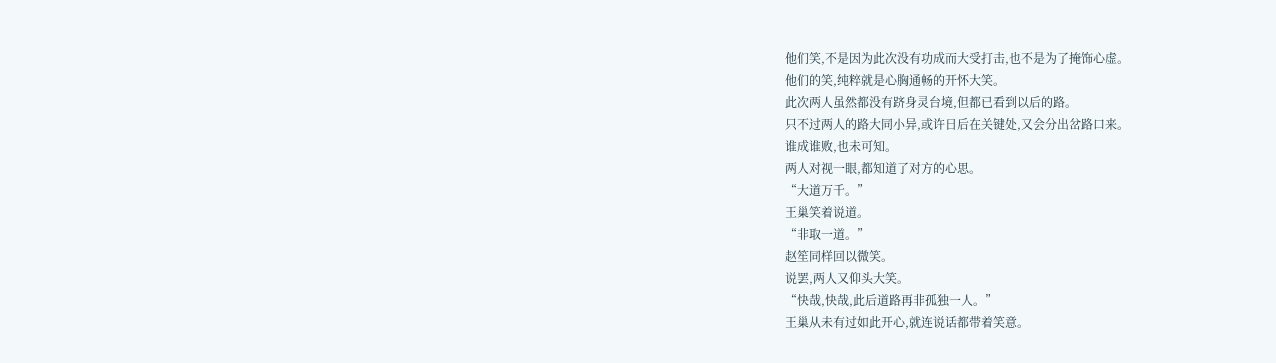他们笑,不是因为此次没有功成而大受打击,也不是为了掩饰心虚。
他们的笑,纯粹就是心胸通畅的开怀大笑。
此次两人虽然都没有跻身灵台境,但都已看到以后的路。
只不过两人的路大同小异,或许日后在关键处,又会分出岔路口来。
谁成谁败,也未可知。
两人对视一眼,都知道了对方的心思。
“大道万千。”
王巢笑着说道。
“非取一道。”
赵笙同样回以微笑。
说罢,两人又仰头大笑。
“快哉,快哉,此后道路再非孤独一人。”
王巢从未有过如此开心,就连说话都带着笑意。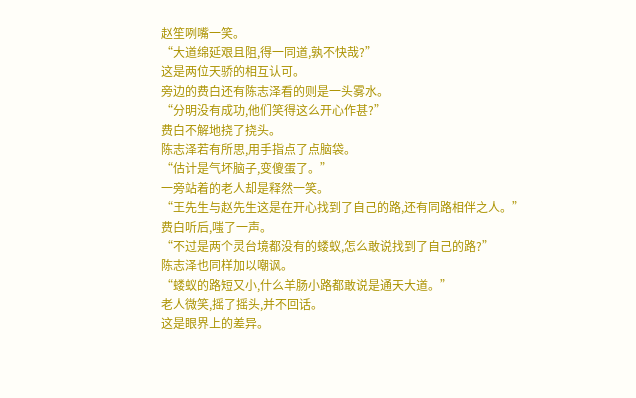赵笙咧嘴一笑。
“大道绵延艰且阻,得一同道,孰不快哉?”
这是两位天骄的相互认可。
旁边的费白还有陈志泽看的则是一头雾水。
“分明没有成功,他们笑得这么开心作甚?”
费白不解地挠了挠头。
陈志泽若有所思,用手指点了点脑袋。
“估计是气坏脑子,变傻蛋了。”
一旁站着的老人却是释然一笑。
“王先生与赵先生这是在开心找到了自己的路,还有同路相伴之人。”
费白听后,嗤了一声。
“不过是两个灵台境都没有的蝼蚁,怎么敢说找到了自己的路?”
陈志泽也同样加以嘲讽。
“蝼蚁的路短又小,什么羊肠小路都敢说是通天大道。”
老人微笑,摇了摇头,并不回话。
这是眼界上的差异。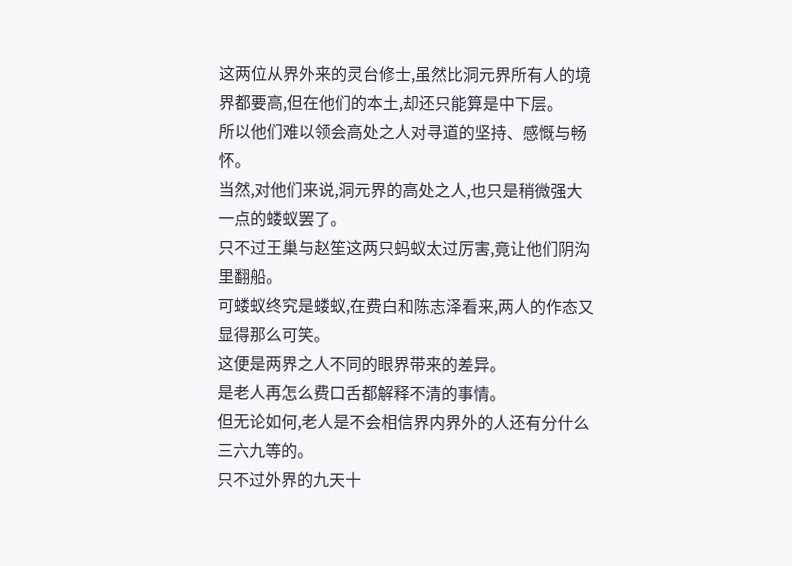这两位从界外来的灵台修士,虽然比洞元界所有人的境界都要高,但在他们的本土,却还只能算是中下层。
所以他们难以领会高处之人对寻道的坚持、感慨与畅怀。
当然,对他们来说,洞元界的高处之人,也只是稍微强大一点的蝼蚁罢了。
只不过王巢与赵笙这两只蚂蚁太过厉害,竟让他们阴沟里翻船。
可蝼蚁终究是蝼蚁,在费白和陈志泽看来,两人的作态又显得那么可笑。
这便是两界之人不同的眼界带来的差异。
是老人再怎么费口舌都解释不清的事情。
但无论如何,老人是不会相信界内界外的人还有分什么三六九等的。
只不过外界的九天十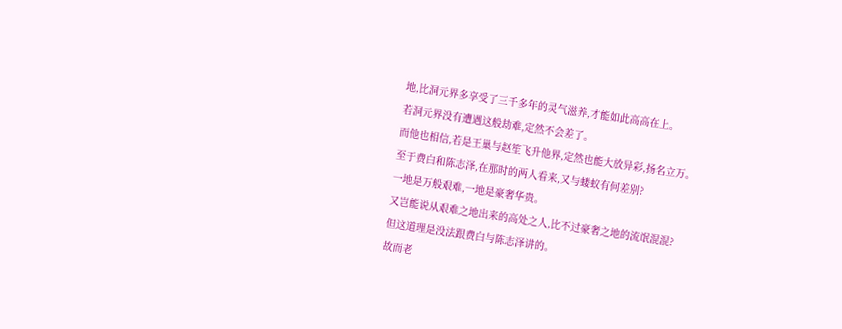地,比洞元界多享受了三千多年的灵气滋养,才能如此高高在上。
若洞元界没有遭遇这般劫难,定然不会差了。
而他也相信,若是王巢与赵笙飞升他界,定然也能大放异彩,扬名立万。
至于费白和陈志泽,在那时的两人看来,又与蝼蚁有何差别?
一地是万般艰难,一地是豪奢华贵。
又岂能说从艰难之地出来的高处之人,比不过豪奢之地的流氓混混?
但这道理是没法跟费白与陈志泽讲的。
故而老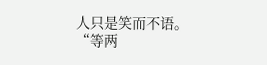人只是笑而不语。
“等两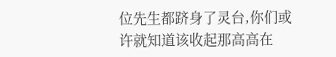位先生都跻身了灵台,你们或许就知道该收起那高高在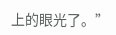上的眼光了。”